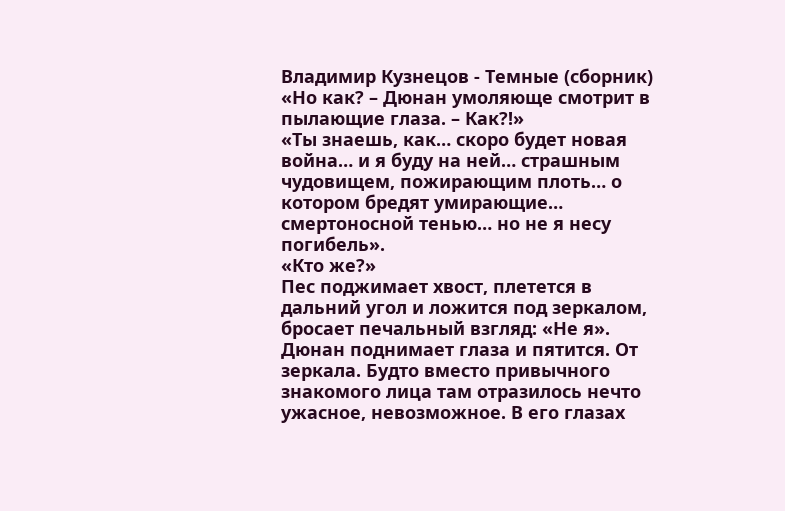Владимир Кузнецов - Темные (сборник)
«Но как? – Дюнан умоляюще смотрит в пылающие глаза. – Как?!»
«Ты знаешь, как… скоро будет новая война… и я буду на ней… страшным чудовищем, пожирающим плоть… о котором бредят умирающие… смертоносной тенью… но не я несу погибель».
«Кто же?»
Пес поджимает хвост, плетется в дальний угол и ложится под зеркалом, бросает печальный взгляд: «Не я».
Дюнан поднимает глаза и пятится. От зеркала. Будто вместо привычного знакомого лица там отразилось нечто ужасное, невозможное. В его глазах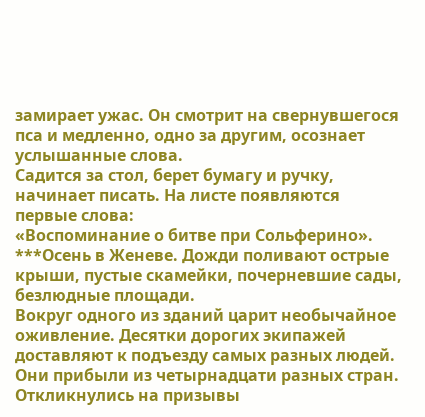замирает ужас. Он смотрит на свернувшегося пса и медленно, одно за другим, осознает услышанные слова.
Садится за стол, берет бумагу и ручку, начинает писать. На листе появляются первые слова:
«Воспоминание о битве при Сольферино».
***Осень в Женеве. Дожди поливают острые крыши, пустые скамейки, почерневшие сады, безлюдные площади.
Вокруг одного из зданий царит необычайное оживление. Десятки дорогих экипажей доставляют к подъезду самых разных людей. Они прибыли из четырнадцати разных стран. Откликнулись на призывы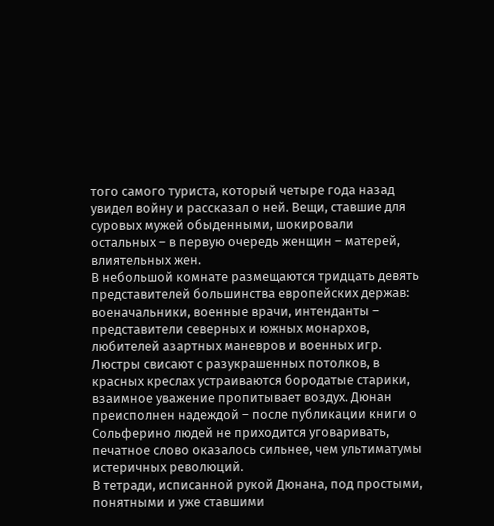того самого туриста, который четыре года назад увидел войну и рассказал о ней. Вещи, ставшие для суровых мужей обыденными, шокировали остальных – в первую очередь женщин – матерей, влиятельных жен.
В небольшой комнате размещаются тридцать девять представителей большинства европейских держав: военачальники, военные врачи, интенданты – представители северных и южных монархов, любителей азартных маневров и военных игр. Люстры свисают с разукрашенных потолков, в красных креслах устраиваются бородатые старики, взаимное уважение пропитывает воздух. Дюнан преисполнен надеждой – после публикации книги о Сольферино людей не приходится уговаривать, печатное слово оказалось сильнее, чем ультиматумы истеричных революций.
В тетради, исписанной рукой Дюнана, под простыми, понятными и уже ставшими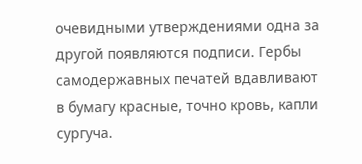очевидными утверждениями одна за другой появляются подписи. Гербы самодержавных печатей вдавливают в бумагу красные, точно кровь, капли сургуча.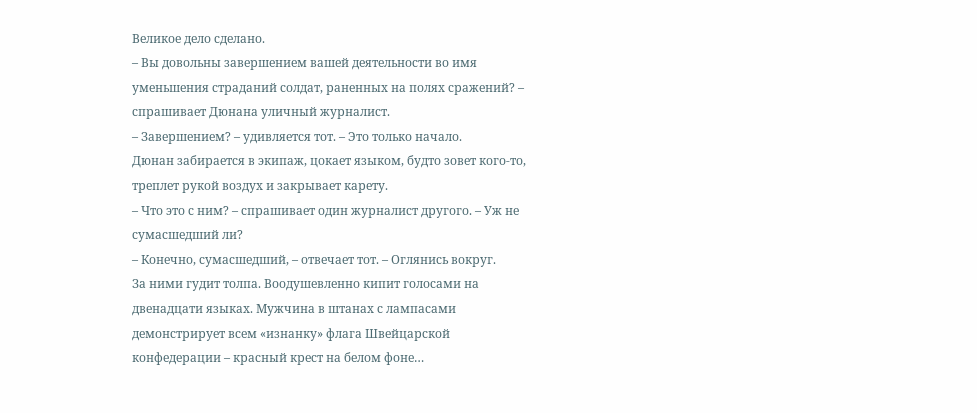Великое дело сделано.
– Вы довольны завершением вашей деятельности во имя уменьшения страданий солдат, раненных на полях сражений? – спрашивает Дюнана уличный журналист.
– Завершением? – удивляется тот. – Это только начало.
Дюнан забирается в экипаж, цокает языком, будто зовет кого-то, треплет рукой воздух и закрывает карету.
– Что это с ним? – спрашивает один журналист другого. – Уж не сумасшедший ли?
– Конечно, сумасшедший, – отвечает тот. – Оглянись вокруг.
За ними гудит толпа. Воодушевленно кипит голосами на двенадцати языках. Мужчина в штанах с лампасами демонстрирует всем «изнанку» флага Швейцарской конфедерации – красный крест на белом фоне…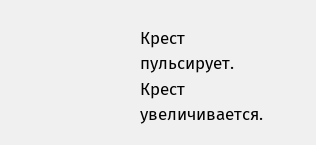Крест пульсирует.
Крест увеличивается.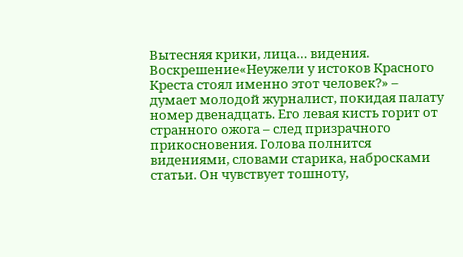Вытесняя крики, лица… видения.
Воскрешение«Неужели у истоков Красного Креста стоял именно этот человек?» – думает молодой журналист, покидая палату номер двенадцать. Его левая кисть горит от странного ожога – след призрачного прикосновения. Голова полнится видениями, словами старика, набросками статьи. Он чувствует тошноту,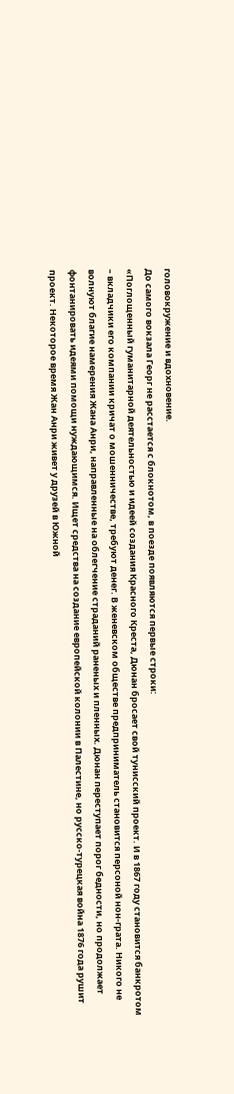головокружение и вдохновение.
До самого вокзала Георг не расстается с блокнотом, в поезде появляются первые строки:
«Поглощенный гуманитарной деятельностью и идеей создания Красного Креста, Дюнан бросает свой тунисский проект. И в 1867 году становится банкротом – вкладчики его компании кричат о мошенничестве, требуют денег. В женевском обществе предприниматель становится персоной нон-грата. Никого не волнуют благие намерения Жана Анри, направленные на облегчение страданий раненых и пленных. Дюнан переступает порог бедности, но продолжает фонтанировать идеями помощи нуждающимся. Ищет средства на создание европейской колонии в Палестине, но русско-турецкая война 1876 года рушит проект. Некоторое время Жан Анри живет у друзей в Южной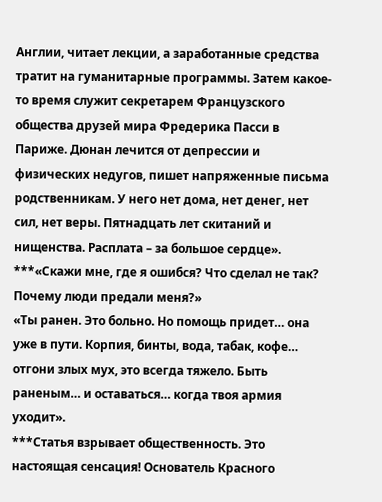Англии, читает лекции, а заработанные средства тратит на гуманитарные программы. Затем какое-то время служит секретарем Французского общества друзей мира Фредерика Пасси в Париже. Дюнан лечится от депрессии и физических недугов, пишет напряженные письма родственникам. У него нет дома, нет денег, нет сил, нет веры. Пятнадцать лет скитаний и нищенства. Расплата – за большое сердце».
***«Скажи мне, где я ошибся? Что сделал не так? Почему люди предали меня?»
«Ты ранен. Это больно. Но помощь придет… она уже в пути. Корпия, бинты, вода, табак, кофе… отгони злых мух, это всегда тяжело. Быть раненым… и оставаться… когда твоя армия уходит».
***Статья взрывает общественность. Это настоящая сенсация! Основатель Красного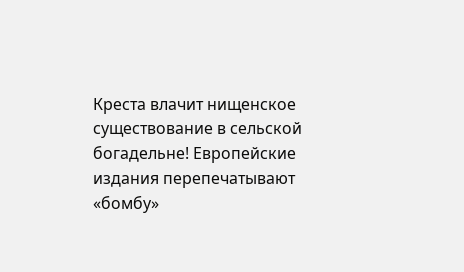Креста влачит нищенское существование в сельской богадельне! Европейские издания перепечатывают «бомбу»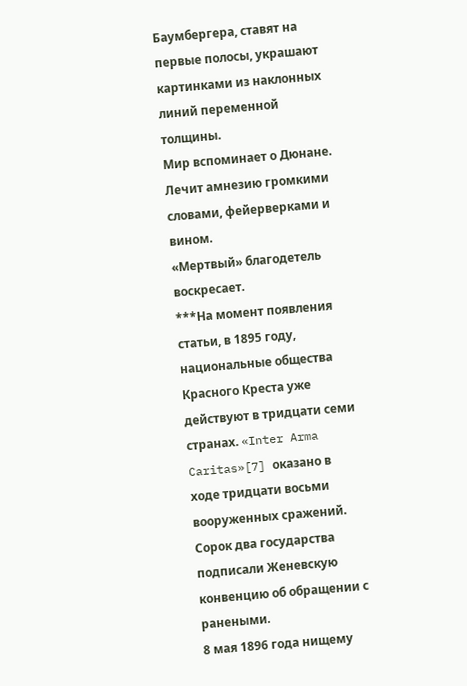Баумбергера, ставят на первые полосы, украшают картинками из наклонных линий переменной толщины.
Мир вспоминает о Дюнане. Лечит амнезию громкими словами, фейерверками и вином.
«Мертвый» благодетель воскресает.
***На момент появления статьи, в 1895 году, национальные общества Красного Креста уже действуют в тридцати семи странах. «Inter Arma Caritas»[7] оказано в ходе тридцати восьми вооруженных сражений. Сорок два государства подписали Женевскую конвенцию об обращении с ранеными.
8 мая 1896 года нищему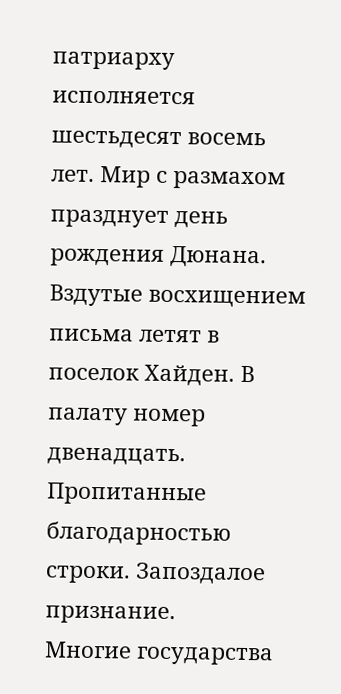патриарху исполняется шестьдесят восемь лет. Мир с размахом празднует день рождения Дюнана. Вздутые восхищением письма летят в поселок Хайден. В палату номер двенадцать. Пропитанные благодарностью строки. Запоздалое признание.
Многие государства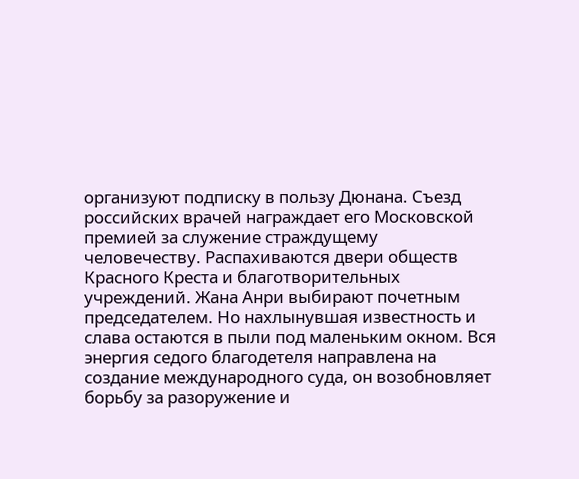организуют подписку в пользу Дюнана. Съезд российских врачей награждает его Московской премией за служение страждущему человечеству. Распахиваются двери обществ Красного Креста и благотворительных учреждений. Жана Анри выбирают почетным председателем. Но нахлынувшая известность и слава остаются в пыли под маленьким окном. Вся энергия седого благодетеля направлена на создание международного суда, он возобновляет борьбу за разоружение и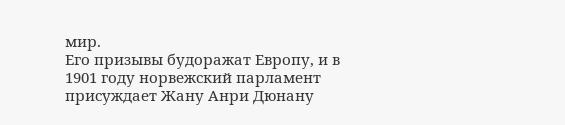мир.
Его призывы будоражат Европу, и в 1901 году норвежский парламент присуждает Жану Анри Дюнану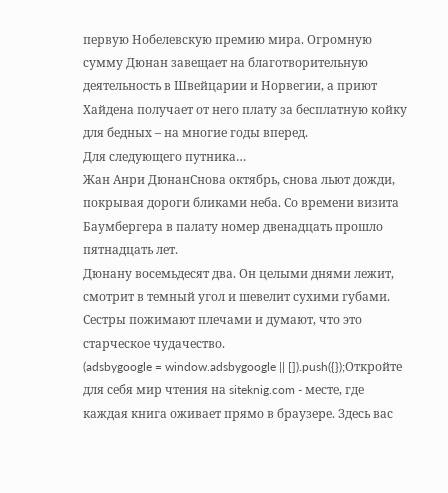первую Нобелевскую премию мира. Огромную сумму Дюнан завещает на благотворительную деятельность в Швейцарии и Норвегии, а приют Хайдена получает от него плату за бесплатную койку для бедных – на многие годы вперед.
Для следующего путника…
Жан Анри ДюнанСнова октябрь, снова льют дожди, покрывая дороги бликами неба. Со времени визита Баумбергера в палату номер двенадцать прошло пятнадцать лет.
Дюнану восемьдесят два. Он целыми днями лежит, смотрит в темный угол и шевелит сухими губами. Сестры пожимают плечами и думают, что это старческое чудачество.
(adsbygoogle = window.adsbygoogle || []).push({});Откройте для себя мир чтения на siteknig.com - месте, где каждая книга оживает прямо в браузере. Здесь вас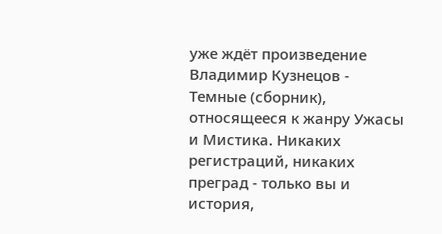уже ждёт произведение Владимир Кузнецов - Темные (сборник), относящееся к жанру Ужасы и Мистика. Никаких регистраций, никаких преград - только вы и история,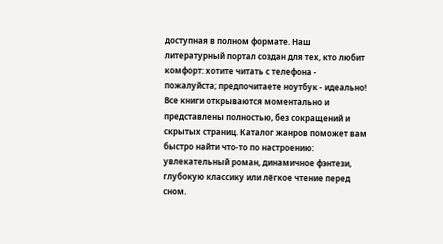доступная в полном формате. Наш литературный портал создан для тех, кто любит комфорт: хотите читать с телефона - пожалуйста; предпочитаете ноутбук - идеально! Все книги открываются моментально и представлены полностью, без сокращений и скрытых страниц. Каталог жанров поможет вам быстро найти что-то по настроению: увлекательный роман, динамичное фэнтези, глубокую классику или лёгкое чтение перед сном.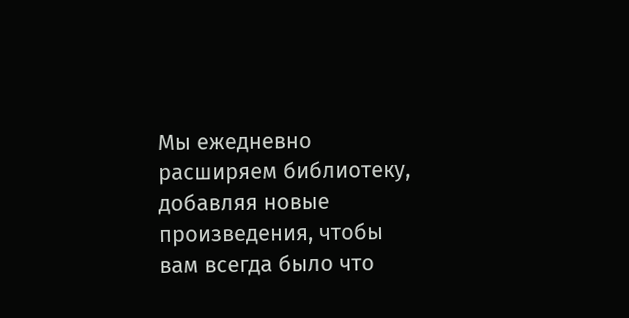Мы ежедневно расширяем библиотеку, добавляя новые произведения, чтобы вам всегда было что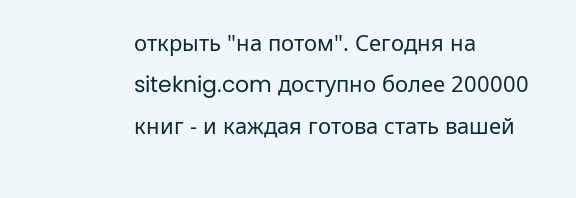открыть "на потом". Сегодня на siteknig.com доступно более 200000 книг - и каждая готова стать вашей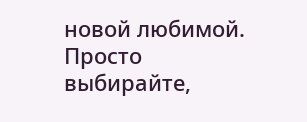новой любимой. Просто выбирайте,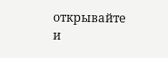открывайте и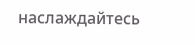наслаждайтесь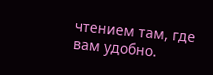чтением там, где вам удобно.